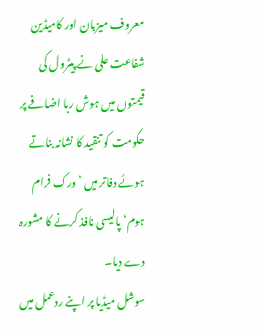معروف میزبان اور کامیڈین شفاعت علی نے پیٹرول کی قیمتوں میں ہوش ربا اضافے پر حکومت کو تنقید کا نشانہ بناتے ہوئے دفاتر میں ’ورک فرام ہوم‘ پالیسی نافذ کرنے کا مشورہ دے دیا۔
سوشل میڈیا پر اپنے ردعمل میں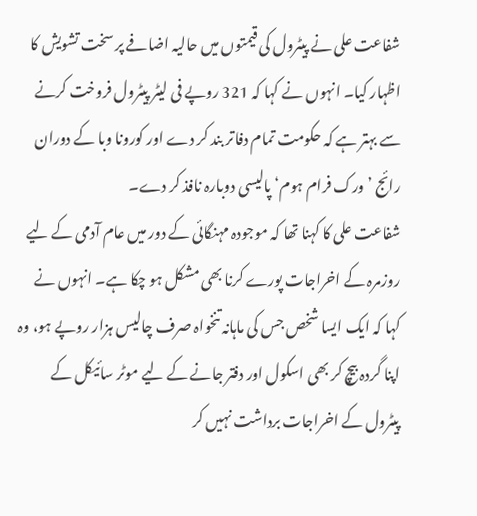شفاعت علی نے پیٹرول کی قیمتوں میں حالیہ اضافے پر سخت تشویش کا اظہار کیا۔ انہوں نے کہا کہ 321 روپے فی لیٹر پیٹرول فروخت کرنے سے بہتر ہے کہ حکومت تمام دفاتر بند کر دے اور کورونا وبا کے دوران رائج ’ورک فرام ہوم‘ پالیسی دوبارہ نافذ کر دے۔
شفاعت علی کا کہنا تھا کہ موجودہ مہنگائی کے دور میں عام آدمی کے لیے روزمرہ کے اخراجات پورے کرنا بھی مشکل ہو چکا ہے۔ انہوں نے کہا کہ ایک ایسا شخص جس کی ماہانہ تنخواہ صرف چالیس ہزار روپے ہو، وہ اپنا گردہ بیچ کر بھی اسکول اور دفتر جانے کے لیے موٹر سائیکل کے پیٹرول کے اخراجات برداشت نہیں کر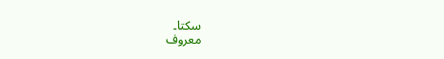سکتا۔
معروف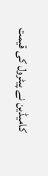کامیڈین نے پیٹرول کی قیمت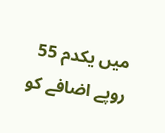میں یکدم 55 روپے اضافے کو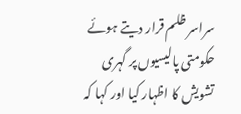سراسر ظلم قرار دیتے ہوئے حکومتی پالیسیوں پر گہری تشویش کا اظہار کیا اور کہا کہ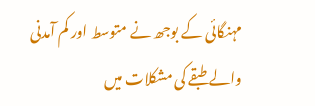مہنگائی کے بوجھ نے متوسط اور کم آمدنی والے طبقے کی مشکلات میں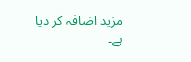مزید اضافہ کر دیا ہے۔